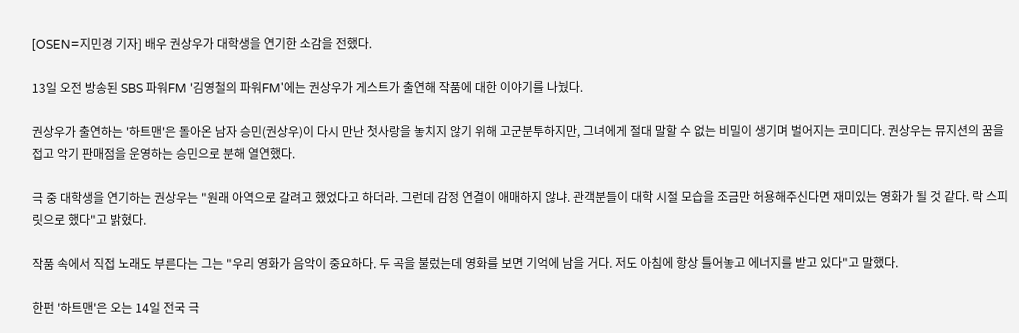[OSEN=지민경 기자] 배우 권상우가 대학생을 연기한 소감을 전했다.

13일 오전 방송된 SBS 파워FM '김영철의 파워FM'에는 권상우가 게스트가 출연해 작품에 대한 이야기를 나눴다.

권상우가 출연하는 '하트맨'은 돌아온 남자 승민(권상우)이 다시 만난 첫사랑을 놓치지 않기 위해 고군분투하지만, 그녀에게 절대 말할 수 없는 비밀이 생기며 벌어지는 코미디다. 권상우는 뮤지션의 꿈을 접고 악기 판매점을 운영하는 승민으로 분해 열연했다.

극 중 대학생을 연기하는 권상우는 "원래 아역으로 갈려고 했었다고 하더라. 그런데 감정 연결이 애매하지 않냐. 관객분들이 대학 시절 모습을 조금만 허용해주신다면 재미있는 영화가 될 것 같다. 락 스피릿으로 했다"고 밝혔다.

작품 속에서 직접 노래도 부른다는 그는 "우리 영화가 음악이 중요하다. 두 곡을 불렀는데 영화를 보면 기억에 남을 거다. 저도 아침에 항상 틀어놓고 에너지를 받고 있다"고 말했다.

한펀 '하트맨'은 오는 14일 전국 극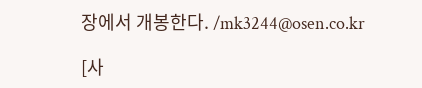장에서 개봉한다. /mk3244@osen.co.kr

[사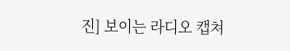진] 보이는 라디오 캡쳐